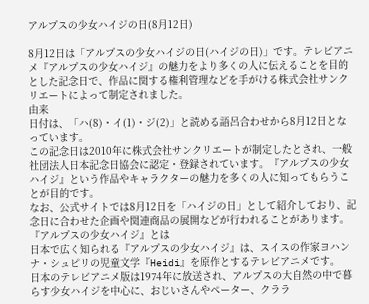アルプスの少女ハイジの日(8月12日)

8月12日は「アルプスの少女ハイジの日(ハイジの日)」です。テレビアニメ『アルプスの少女ハイジ』の魅力をより多くの人に伝えることを目的とした記念日で、作品に関する権利管理などを手がける株式会社サンクリエートによって制定されました。
由来
日付は、「ハ(8)・イ(1)・ジ(2)」と読める語呂合わせから8月12日となっています。
この記念日は2010年に株式会社サンクリエートが制定したとされ、一般社団法人日本記念日協会に認定・登録されています。『アルプスの少女ハイジ』という作品やキャラクターの魅力を多くの人に知ってもらうことが目的です。
なお、公式サイトでは8月12日を「ハイジの日」として紹介しており、記念日に合わせた企画や関連商品の展開などが行われることがあります。
『アルプスの少女ハイジ』とは
日本で広く知られる『アルプスの少女ハイジ』は、スイスの作家ヨハンナ・シュピリの児童文学『Heidi』を原作とするテレビアニメです。
日本のテレビアニメ版は1974年に放送され、アルプスの大自然の中で暮らす少女ハイジを中心に、おじいさんやペーター、クララ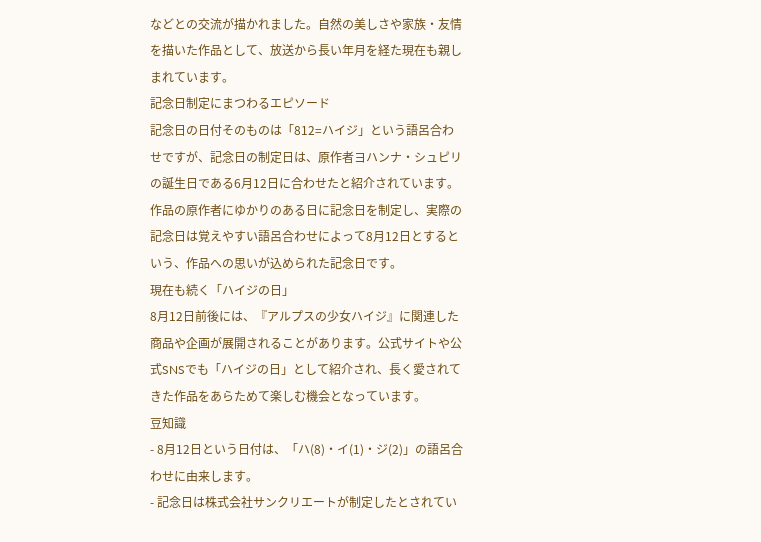などとの交流が描かれました。自然の美しさや家族・友情を描いた作品として、放送から長い年月を経た現在も親しまれています。
記念日制定にまつわるエピソード
記念日の日付そのものは「812=ハイジ」という語呂合わせですが、記念日の制定日は、原作者ヨハンナ・シュピリの誕生日である6月12日に合わせたと紹介されています。
作品の原作者にゆかりのある日に記念日を制定し、実際の記念日は覚えやすい語呂合わせによって8月12日とするという、作品への思いが込められた記念日です。
現在も続く「ハイジの日」
8月12日前後には、『アルプスの少女ハイジ』に関連した商品や企画が展開されることがあります。公式サイトや公式SNSでも「ハイジの日」として紹介され、長く愛されてきた作品をあらためて楽しむ機会となっています。
豆知識
- 8月12日という日付は、「ハ(8)・イ(1)・ジ(2)」の語呂合わせに由来します。
- 記念日は株式会社サンクリエートが制定したとされてい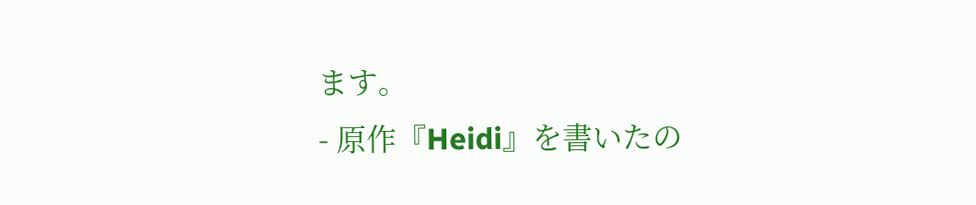ます。
- 原作『Heidi』を書いたの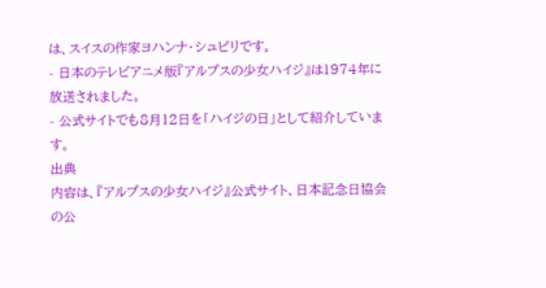は、スイスの作家ヨハンナ・シュピリです。
- 日本のテレビアニメ版『アルプスの少女ハイジ』は1974年に放送されました。
- 公式サイトでも8月12日を「ハイジの日」として紹介しています。
出典
内容は、『アルプスの少女ハイジ』公式サイト、日本記念日協会の公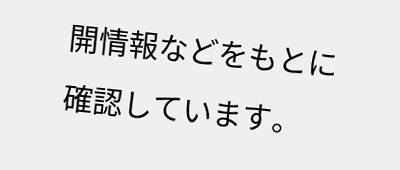開情報などをもとに確認しています。